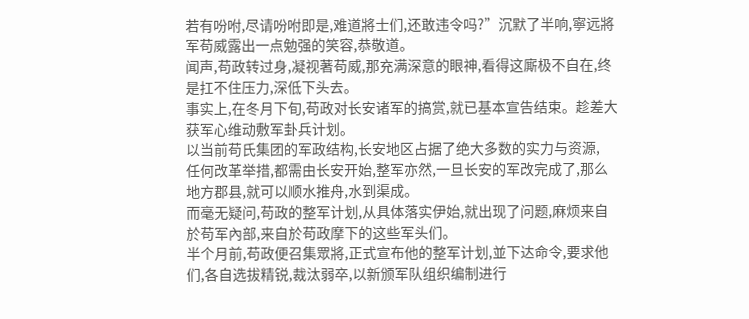若有吩咐,尽请吩咐即是,难道將士们,还敢违令吗?”沉默了半响,寧远將军苟威露出一点勉强的笑容,恭敬道。
闻声,苟政转过身,凝视著苟威,那充满深意的眼神,看得这廝极不自在,终是扛不住压力,深低下头去。
事实上,在冬月下旬,苟政对长安诸军的搞赏,就已基本宣告结束。趁差大获军心维动敷军卦兵计划。
以当前苟氏集团的军政结构,长安地区占据了绝大多数的实力与资源,
任何改革举措,都需由长安开始,整军亦然,一旦长安的军改完成了,那么地方郡县,就可以顺水推舟,水到渠成。
而毫无疑问,苟政的整军计划,从具体落实伊始,就出现了问题,麻烦来自於苟军內部,来自於苟政摩下的这些军头们。
半个月前,苟政便召集眾將,正式宣布他的整军计划,並下达命令,要求他们,各自选拔精锐,裁汰弱卒,以新颁军队组织编制进行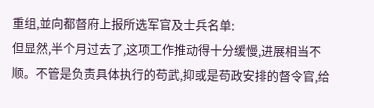重组,並向都督府上报所选军官及士兵名单:
但显然,半个月过去了,这项工作推动得十分缓慢,进展相当不顺。不管是负责具体执行的苟武,抑或是苟政安排的督令官,给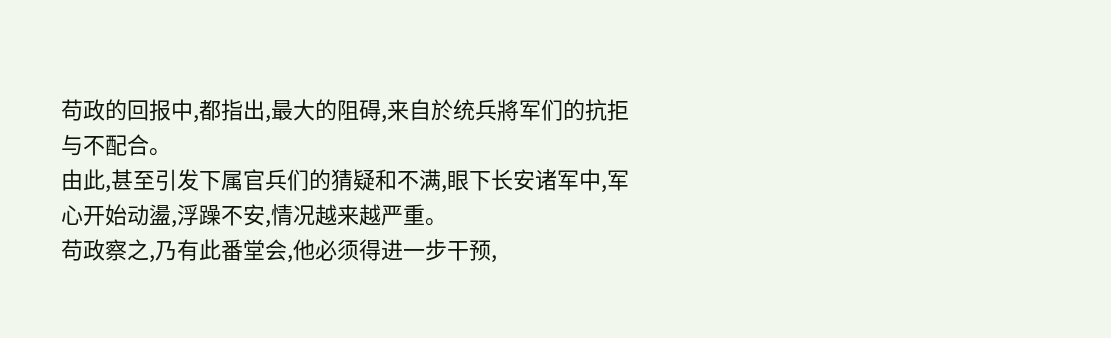苟政的回报中,都指出,最大的阻碍,来自於统兵將军们的抗拒与不配合。
由此,甚至引发下属官兵们的猜疑和不满,眼下长安诸军中,军心开始动盪,浮躁不安,情况越来越严重。
苟政察之,乃有此番堂会,他必须得进一步干预,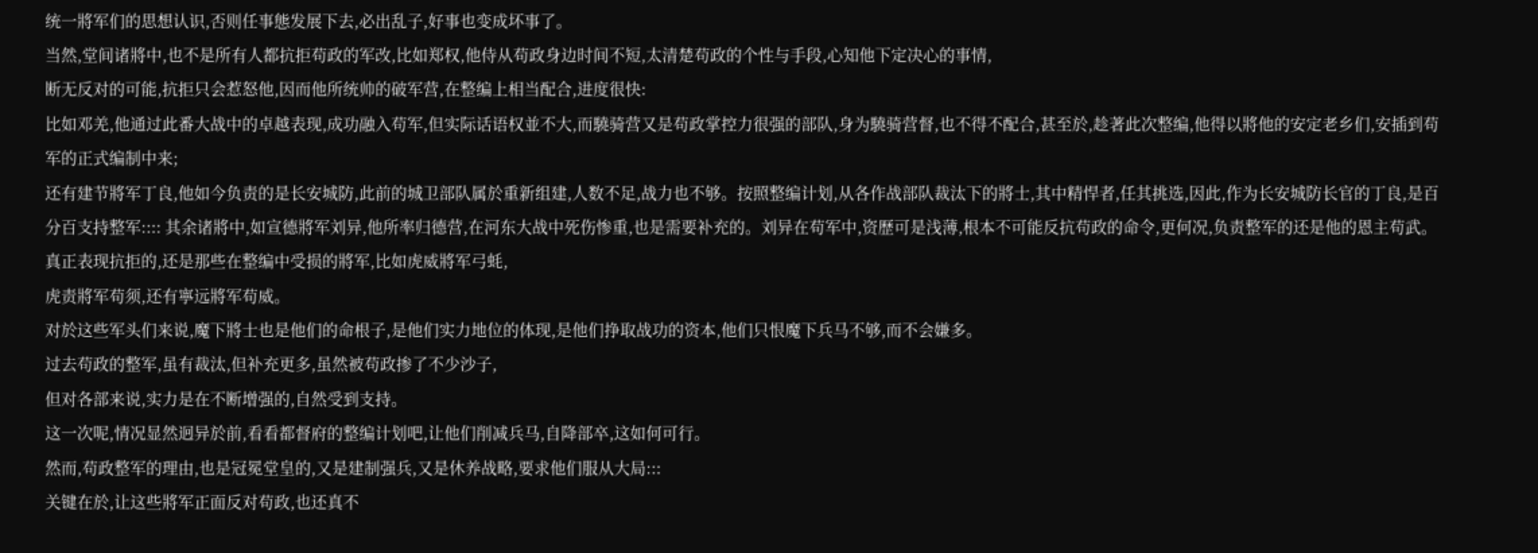统一將军们的思想认识,否则任事態发展下去,必出乱子,好事也变成坏事了。
当然,堂间诸將中,也不是所有人都抗拒苟政的军改,比如郑权,他侍从苟政身边时间不短,太清楚苟政的个性与手段,心知他下定决心的事情,
断无反对的可能,抗拒只会惹怒他,因而他所统帅的破军营,在整编上相当配合,进度很快:
比如邓羌,他通过此番大战中的卓越表现,成功融入苟军,但实际话语权並不大,而驍骑营又是苟政掌控力很强的部队,身为驍骑营督,也不得不配合,甚至於,趁著此次整编,他得以將他的安定老乡们,安插到苟军的正式编制中来;
还有建节將军丁良,他如今负责的是长安城防,此前的城卫部队属於重新组建,人数不足,战力也不够。按照整编计划,从各作战部队裁汰下的將士,其中精悍者,任其挑选,因此,作为长安城防长官的丁良,是百分百支持整军:::: 其余诸將中,如宣德將军刘异,他所率归德营,在河东大战中死伤惨重,也是需要补充的。刘异在苟军中,资歷可是浅薄,根本不可能反抗苟政的命令,更何况,负责整军的还是他的恩主苟武。
真正表现抗拒的,还是那些在整编中受损的將军,比如虎威將军弓蚝,
虎责將军苟须,还有寧远將军苟威。
对於这些军头们来说,魔下將士也是他们的命根子,是他们实力地位的体现,是他们挣取战功的资本,他们只恨魔下兵马不够,而不会嫌多。
过去苟政的整军,虽有裁汰,但补充更多,虽然被苟政掺了不少沙子,
但对各部来说,实力是在不断增强的,自然受到支持。
这一次呢,情况显然迥异於前,看看都督府的整编计划吧,让他们削减兵马,自降部卒,这如何可行。
然而,苟政整军的理由,也是冠冕堂皇的,又是建制强兵,又是休养战略,要求他们服从大局:::
关键在於,让这些將军正面反对苟政,也还真不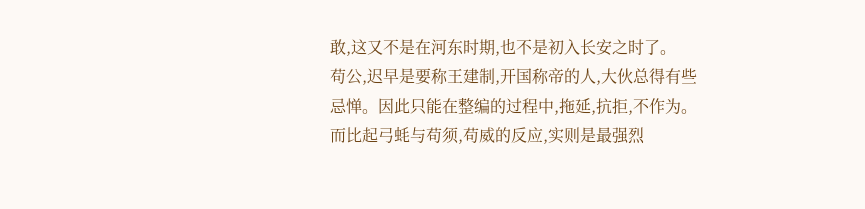敢,这又不是在河东时期,也不是初入长安之时了。
苟公,迟早是要称王建制,开国称帝的人,大伙总得有些忌惮。因此只能在整编的过程中,拖延,抗拒,不作为。
而比起弓蚝与苟须,苟威的反应,实则是最强烈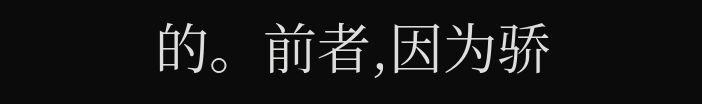的。前者,因为骄